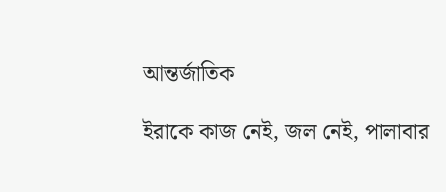আন্তর্জাতিক

ইরাকে কাজ নেই, জল নেই, পালাবার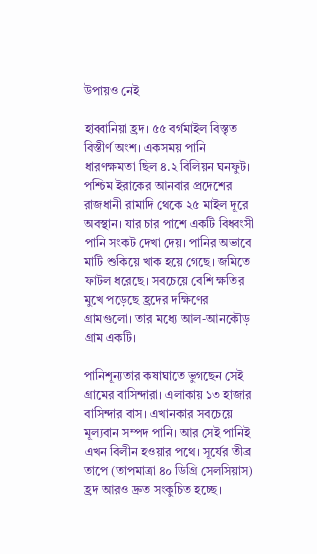উপায়ও নেই

হাব্বানিয়া হ্রদ। ৫৫ বর্গমাইল বিস্তৃত বিস্তীর্ণ অংশ। একসময় পানি ধারণক্ষমতা ছিল ৪.২ বিলিয়ন ঘনফুট। পশ্চিম ইরাকের আনবার প্রদেশের রাজধানী রামাদি থেকে ২৫ মাইল দূরে অবস্থান। যার চার পাশে একটি বিধ্বংসী পানি সংকট দেখা দেয়। পানির অভাবে মাটি শুকিয়ে খাক হয়ে গেছে। জমিতে ফাটল ধরেছে। সবচেয়ে বেশি ক্ষতির মুখে পড়েছে হ্রদের দক্ষিণের গ্রামগুলো। তার মধ্যে আল-আনকৌড় গ্রাম একটি।

পানিশূন্যতার কষাঘাতে ভুগছেন সেই গ্রামের বাসিন্দারা। এলাকায় ১৩ হাজার বাসিন্দার বাস। এখানকার সবচেয়ে মূল্যবান সম্পদ পানি। আর সেই পানিই এখন বিলীন হওয়ার পথে। সূর্যের তীব্র তাপে (তাপমাত্রা ৪০ ডিগ্রি সেলসিয়াস) হ্রদ আরও দ্রুত সংকুচিত হচ্ছে।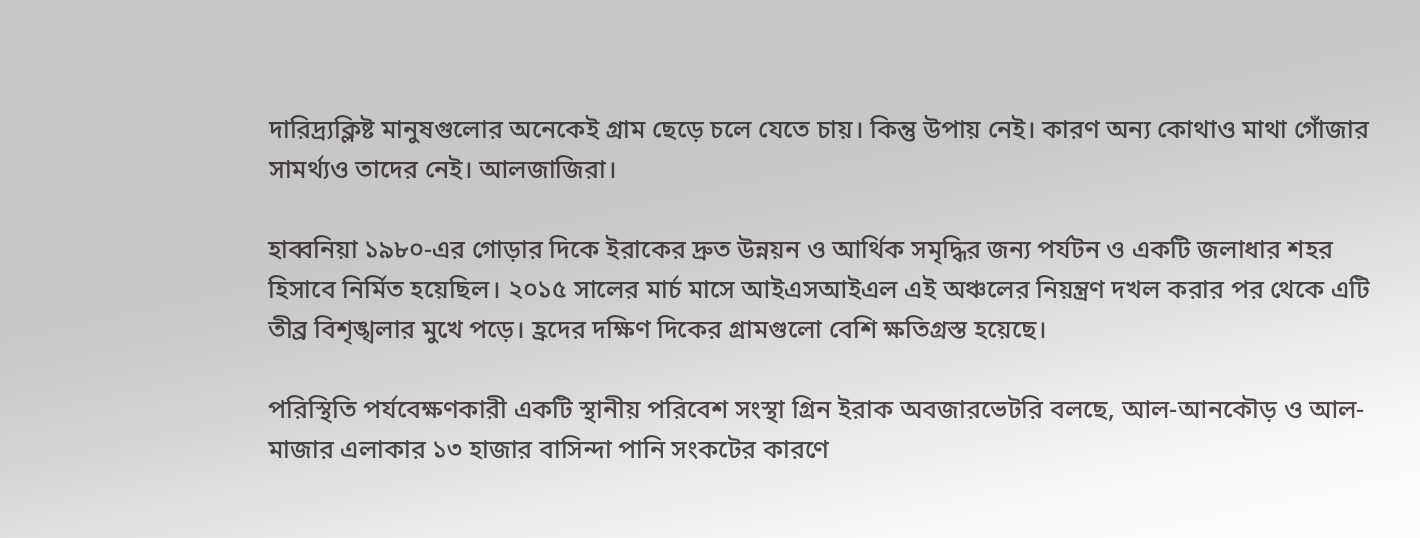দারিদ্র্যক্লিষ্ট মানুষগুলোর অনেকেই গ্রাম ছেড়ে চলে যেতে চায়। কিন্তু উপায় নেই। কারণ অন্য কোথাও মাথা গোঁজার সামর্থ্যও তাদের নেই। আলজাজিরা।

হাব্বনিয়া ১৯৮০-এর গোড়ার দিকে ইরাকের দ্রুত উন্নয়ন ও আর্থিক সমৃদ্ধির জন্য পর্যটন ও একটি জলাধার শহর হিসাবে নির্মিত হয়েছিল। ২০১৫ সালের মার্চ মাসে আইএসআইএল এই অঞ্চলের নিয়ন্ত্রণ দখল করার পর থেকে এটি তীব্র বিশৃঙ্খলার মুখে পড়ে। হ্রদের দক্ষিণ দিকের গ্রামগুলো বেশি ক্ষতিগ্রস্ত হয়েছে।

পরিস্থিতি পর্যবেক্ষণকারী একটি স্থানীয় পরিবেশ সংস্থা গ্রিন ইরাক অবজারভেটরি বলছে, আল-আনকৌড় ও আল-মাজার এলাকার ১৩ হাজার বাসিন্দা পানি সংকটের কারণে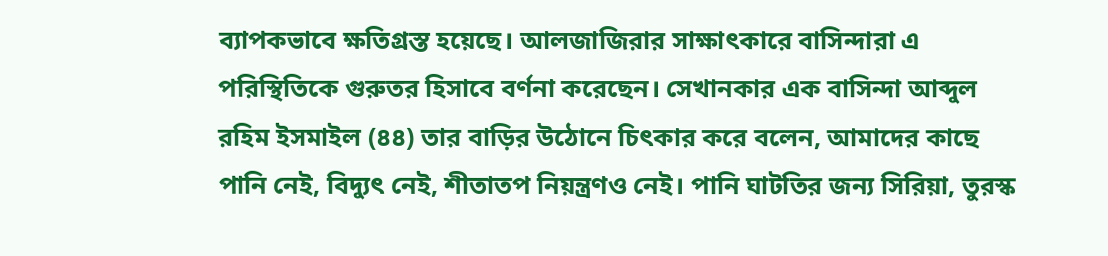ব্যাপকভাবে ক্ষতিগ্রস্ত হয়েছে। আলজাজিরার সাক্ষাৎকারে বাসিন্দারা এ পরিস্থিতিকে গুরুতর হিসাবে বর্ণনা করেছেন। সেখানকার এক বাসিন্দা আব্দুল রহিম ইসমাইল (৪৪) তার বাড়ির উঠোনে চিৎকার করে বলেন, আমাদের কাছে পানি নেই, বিদ্যুৎ নেই, শীতাতপ নিয়ন্ত্রণও নেই। পানি ঘাটতির জন্য সিরিয়া, তুরস্ক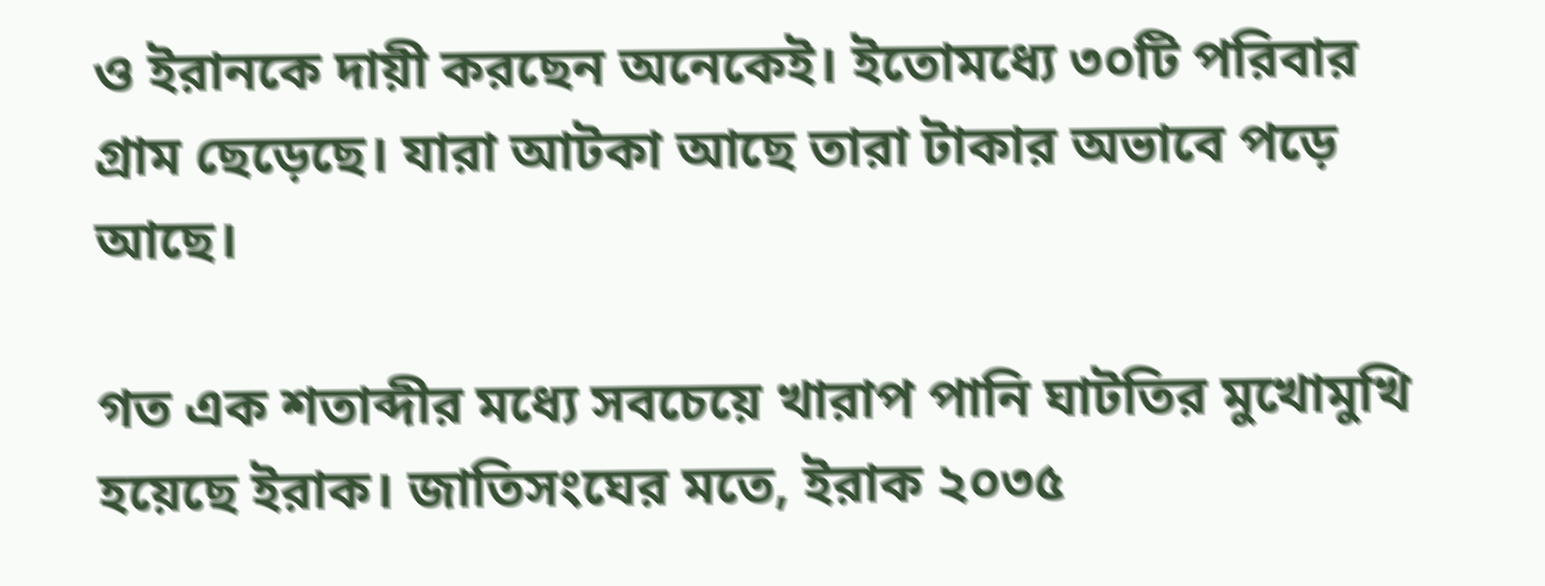ও ইরানকে দায়ী করছেন অনেকেই। ইতোমধ্যে ৩০টি পরিবার গ্রাম ছেড়েছে। যারা আটকা আছে তারা টাকার অভাবে পড়ে আছে।

গত এক শতাব্দীর মধ্যে সবচেয়ে খারাপ পানি ঘাটতির মুখোমুখি হয়েছে ইরাক। জাতিসংঘের মতে, ইরাক ২০৩৫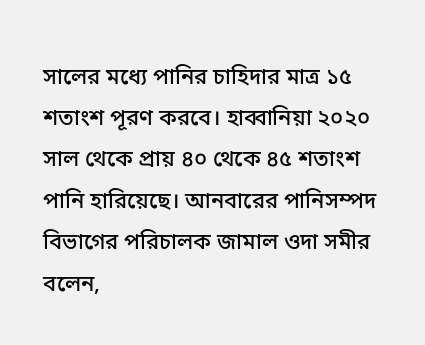সালের মধ্যে পানির চাহিদার মাত্র ১৫ শতাংশ পূরণ করবে। হাব্বানিয়া ২০২০ সাল থেকে প্রায় ৪০ থেকে ৪৫ শতাংশ পানি হারিয়েছে। আনবারের পানিসম্পদ বিভাগের পরিচালক জামাল ওদা সমীর বলেন,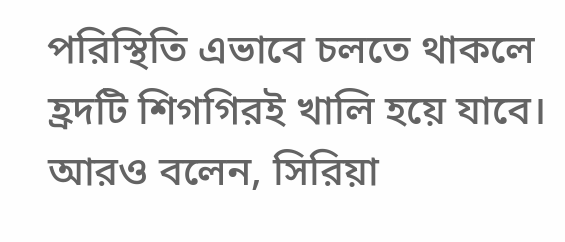পরিস্থিতি এভাবে চলতে থাকলে হ্রদটি শিগগিরই খালি হয়ে যাবে। আরও বলেন, সিরিয়া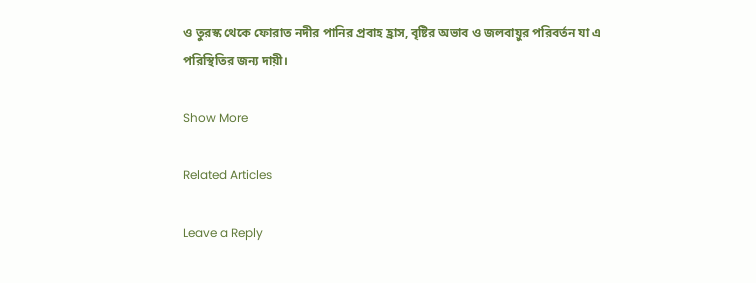ও তুরস্ক থেকে ফোরাত নদীর পানির প্রবাহ হ্রাস, বৃষ্টির অভাব ও জলবায়ুর পরিবর্তন যা এ পরিস্থিতির জন্য দায়ী।

Show More

Related Articles

Leave a Reply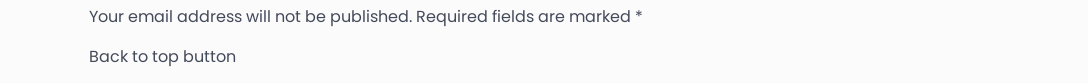Your email address will not be published. Required fields are marked *

Back to top button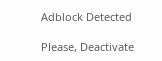Adblock Detected

Please, Deactivate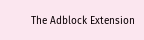The Adblock Extension